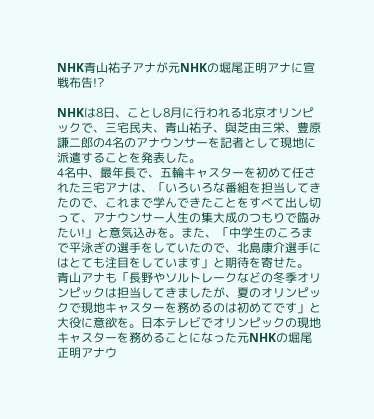NHK青山祐子アナが元NHKの堀尾正明アナに宣戦布告!?

NHKは8日、ことし8月に行われる北京オリンピックで、三宅民夫、青山祐子、與芝由三栄、豊原謙二郎の4名のアナウンサーを記者として現地に派遣することを発表した。
4名中、最年長で、五輪キャスターを初めて任された三宅アナは、「いろいろな番組を担当してきたので、これまで学んできたことをすべて出し切って、アナウンサー人生の集大成のつもりで臨みたい!」と意気込みを。また、「中学生のころまで平泳ぎの選手をしていたので、北島康介選手にはとても注目をしています」と期待を寄せた。
青山アナも「長野やソルトレークなどの冬季オリンピックは担当してきましたが、夏のオリンピックで現地キャスターを務めるのは初めてです」と大役に意欲を。日本テレビでオリンピックの現地キャスターを務めることになった元NHKの堀尾正明アナウ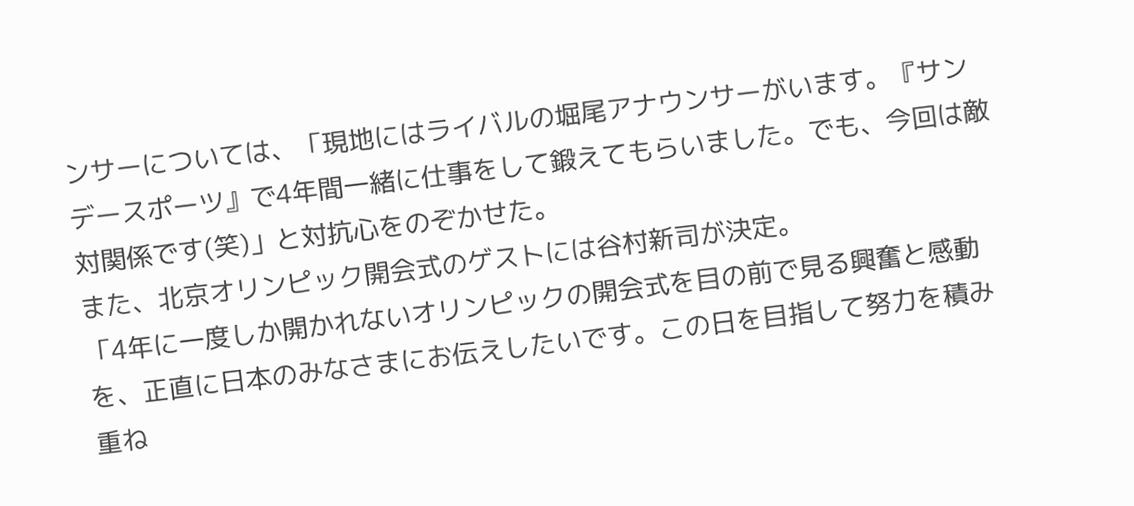ンサーについては、「現地にはライバルの堀尾アナウンサーがいます。『サンデースポーツ』で4年間一緒に仕事をして鍛えてもらいました。でも、今回は敵対関係です(笑)」と対抗心をのぞかせた。
また、北京オリンピック開会式のゲストには谷村新司が決定。
「4年に一度しか開かれないオリンピックの開会式を目の前で見る興奮と感動を、正直に日本のみなさまにお伝えしたいです。この日を目指して努力を積み重ね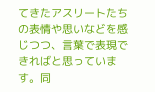てきたアスリートたちの表情や思いなどを感じつつ、言葉で表現できればと思っています。同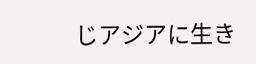じアジアに生き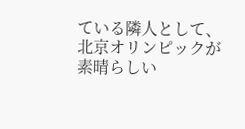ている隣人として、北京オリンピックが素晴らしい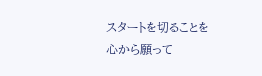スタートを切ることを心から願って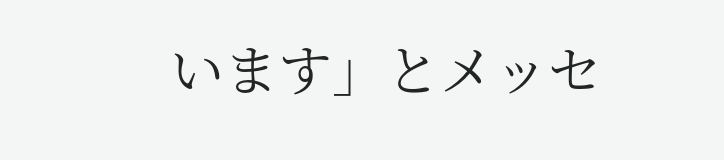います」とメッセ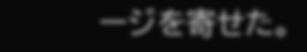ージを寄せた。